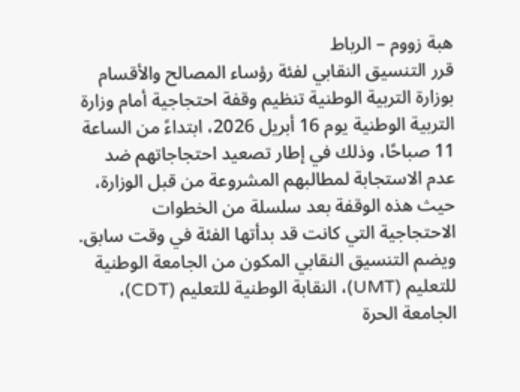هبة زووم – الرباط
قرر التنسيق النقابي لفئة رؤساء المصالح والأقسام بوزارة التربية الوطنية تنظيم وقفة احتجاجية أمام وزارة التربية الوطنية يوم 16 أبريل 2026، ابتداءً من الساعة 11 صباحًا، وذلك في إطار تصعيد احتجاجاتهم ضد عدم الاستجابة لمطالبهم المشروعة من قبل الوزارة، حيث هذه الوقفة بعد سلسلة من الخطوات الاحتجاجية التي كانت قد بدأتها الفئة في وقت سابق.
ويضم التنسيق النقابي المكون من الجامعة الوطنية للتعليم (UMT)، النقابة الوطنية للتعليم (CDT)، الجامعة الحرة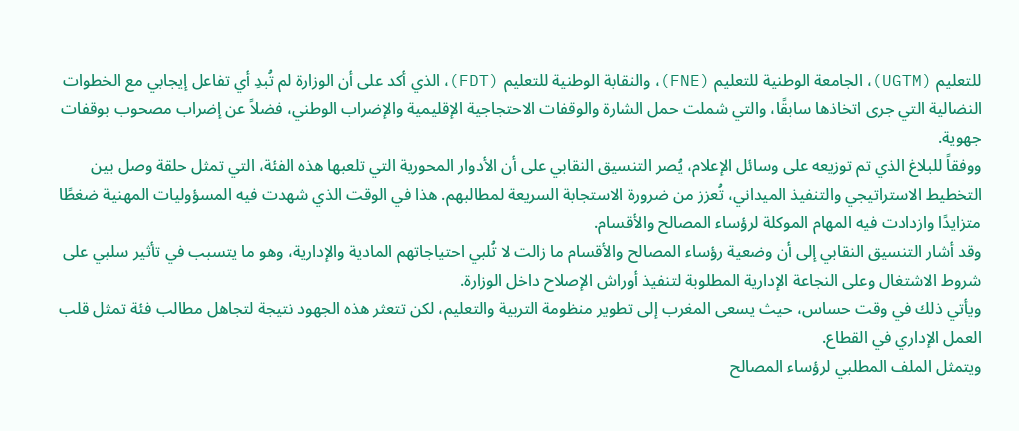للتعليم (UGTM)، الجامعة الوطنية للتعليم (FNE)، والنقابة الوطنية للتعليم (FDT)، الذي أكد على أن الوزارة لم تُبدِ أي تفاعل إيجابي مع الخطوات النضالية التي جرى اتخاذها سابقًا، والتي شملت حمل الشارة والوقفات الاحتجاجية الإقليمية والإضراب الوطني، فضلاً عن إضراب مصحوب بوقفات جهوية.
ووفقاً للبلاغ الذي تم توزيعه على وسائل الإعلام، يُصر التنسيق النقابي على أن الأدوار المحورية التي تلعبها هذه الفئة، التي تمثل حلقة وصل بين التخطيط الاستراتيجي والتنفيذ الميداني، تُعزز من ضرورة الاستجابة السريعة لمطالبهم. هذا في الوقت الذي شهدت فيه المسؤوليات المهنية ضغطًا متزايدًا وازدادت فيه المهام الموكلة لرؤساء المصالح والأقسام.
وقد أشار التنسيق النقابي إلى أن وضعية رؤساء المصالح والأقسام ما زالت لا تُلبي احتياجاتهم المادية والإدارية، وهو ما يتسبب في تأثير سلبي على شروط الاشتغال وعلى النجاعة الإدارية المطلوبة لتنفيذ أوراش الإصلاح داخل الوزارة.
ويأتي ذلك في وقت حساس، حيث يسعى المغرب إلى تطوير منظومة التربية والتعليم، لكن تتعثر هذه الجهود نتيجة لتجاهل مطالب فئة تمثل قلب العمل الإداري في القطاع.
ويتمثل الملف المطلبي لرؤساء المصالح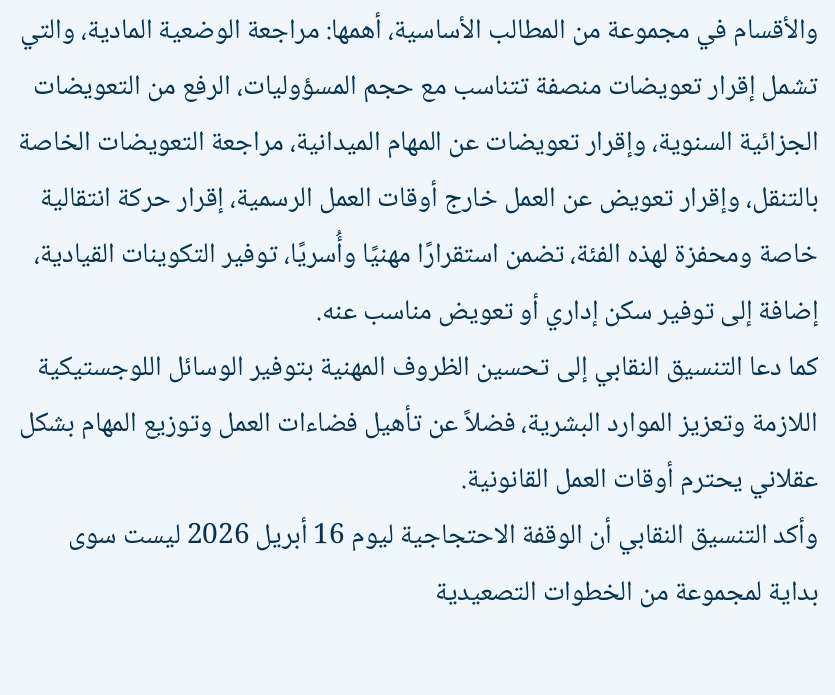والأقسام في مجموعة من المطالب الأساسية، أهمها: مراجعة الوضعية المادية، والتي تشمل إقرار تعويضات منصفة تتناسب مع حجم المسؤوليات، الرفع من التعويضات الجزائية السنوية، وإقرار تعويضات عن المهام الميدانية، مراجعة التعويضات الخاصة بالتنقل، وإقرار تعويض عن العمل خارج أوقات العمل الرسمية، إقرار حركة انتقالية خاصة ومحفزة لهذه الفئة، تضمن استقرارًا مهنيًا وأُسريًا، توفير التكوينات القيادية، إضافة إلى توفير سكن إداري أو تعويض مناسب عنه.
كما دعا التنسيق النقابي إلى تحسين الظروف المهنية بتوفير الوسائل اللوجستيكية اللازمة وتعزيز الموارد البشرية، فضلاً عن تأهيل فضاءات العمل وتوزيع المهام بشكل عقلاني يحترم أوقات العمل القانونية.
وأكد التنسيق النقابي أن الوقفة الاحتجاجية ليوم 16 أبريل 2026 ليست سوى بداية لمجموعة من الخطوات التصعيدية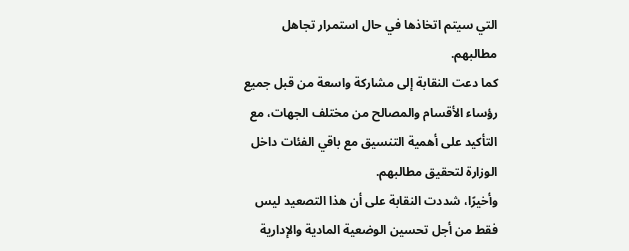التي سيتم اتخاذها في حال استمرار تجاهل مطالبهم.
كما دعت النقابة إلى مشاركة واسعة من قبل جميع رؤساء الأقسام والمصالح من مختلف الجهات، مع التأكيد على أهمية التنسيق مع باقي الفئات داخل الوزارة لتحقيق مطالبهم.
وأخيرًا، شددت النقابة على أن هذا التصعيد ليس فقط من أجل تحسين الوضعية المادية والإدارية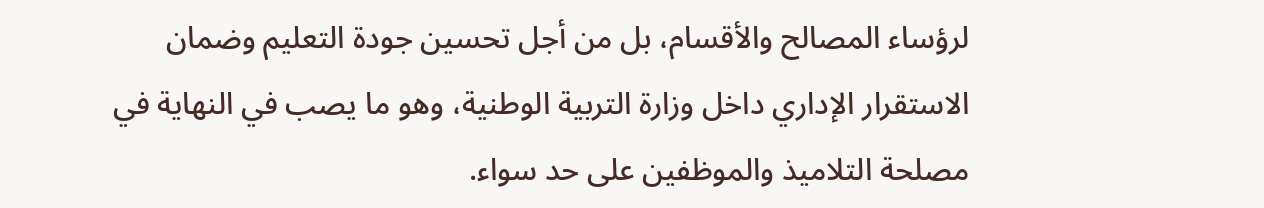لرؤساء المصالح والأقسام، بل من أجل تحسين جودة التعليم وضمان الاستقرار الإداري داخل وزارة التربية الوطنية، وهو ما يصب في النهاية في مصلحة التلاميذ والموظفين على حد سواء.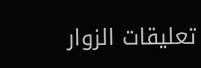تعليقات الزوار